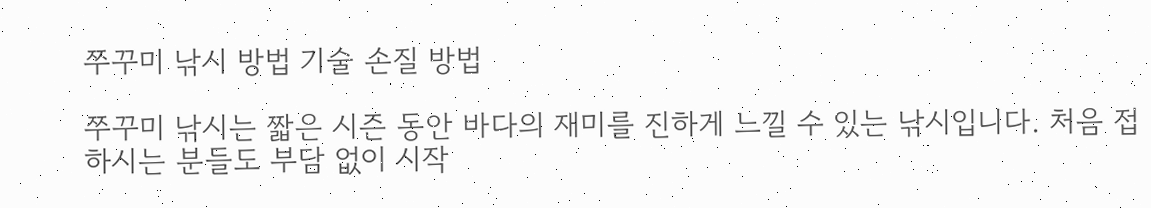쭈꾸미 낚시 방법 기술 손질 방법

쭈꾸미 낚시는 짧은 시즌 동안 바다의 재미를 진하게 느낄 수 있는 낚시입니다. 처음 접하시는 분들도 부담 없이 시작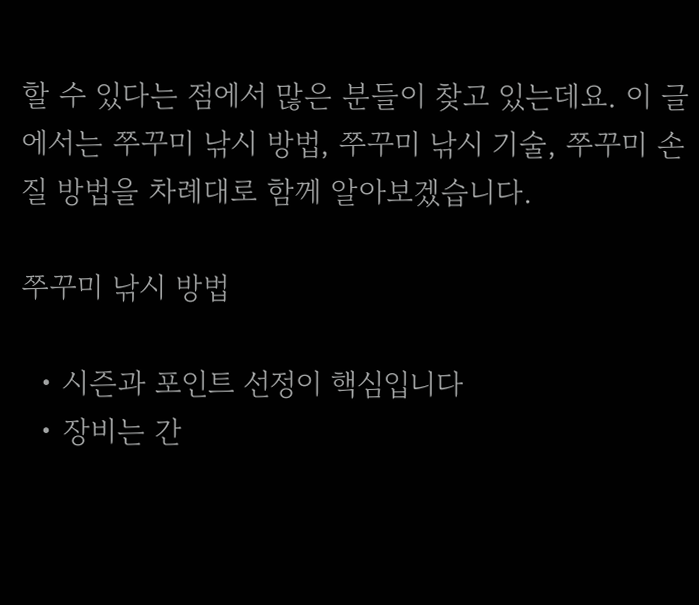할 수 있다는 점에서 많은 분들이 찾고 있는데요. 이 글에서는 쭈꾸미 낚시 방법, 쭈꾸미 낚시 기술, 쭈꾸미 손질 방법을 차례대로 함께 알아보겠습니다.

쭈꾸미 낚시 방법

  • 시즌과 포인트 선정이 핵심입니다
  • 장비는 간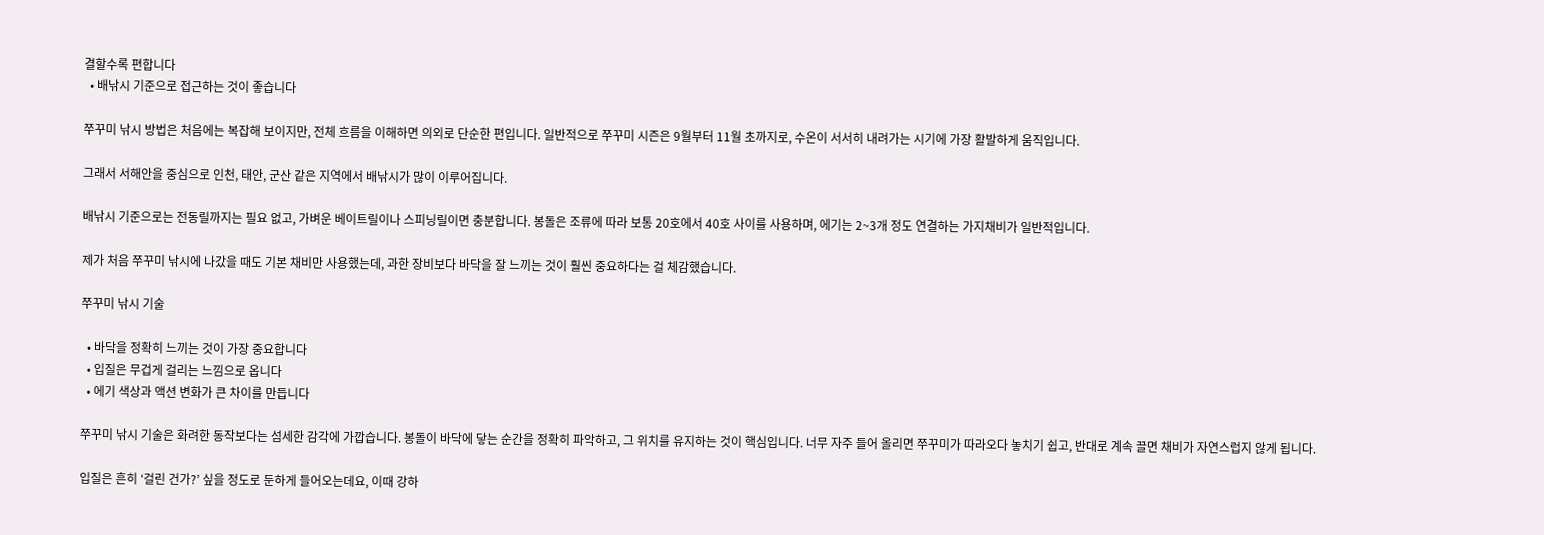결할수록 편합니다
  • 배낚시 기준으로 접근하는 것이 좋습니다

쭈꾸미 낚시 방법은 처음에는 복잡해 보이지만, 전체 흐름을 이해하면 의외로 단순한 편입니다. 일반적으로 쭈꾸미 시즌은 9월부터 11월 초까지로, 수온이 서서히 내려가는 시기에 가장 활발하게 움직입니다.

그래서 서해안을 중심으로 인천, 태안, 군산 같은 지역에서 배낚시가 많이 이루어집니다.

배낚시 기준으로는 전동릴까지는 필요 없고, 가벼운 베이트릴이나 스피닝릴이면 충분합니다. 봉돌은 조류에 따라 보통 20호에서 40호 사이를 사용하며, 에기는 2~3개 정도 연결하는 가지채비가 일반적입니다.

제가 처음 쭈꾸미 낚시에 나갔을 때도 기본 채비만 사용했는데, 과한 장비보다 바닥을 잘 느끼는 것이 훨씬 중요하다는 걸 체감했습니다.

쭈꾸미 낚시 기술

  • 바닥을 정확히 느끼는 것이 가장 중요합니다
  • 입질은 무겁게 걸리는 느낌으로 옵니다
  • 에기 색상과 액션 변화가 큰 차이를 만듭니다

쭈꾸미 낚시 기술은 화려한 동작보다는 섬세한 감각에 가깝습니다. 봉돌이 바닥에 닿는 순간을 정확히 파악하고, 그 위치를 유지하는 것이 핵심입니다. 너무 자주 들어 올리면 쭈꾸미가 따라오다 놓치기 쉽고, 반대로 계속 끌면 채비가 자연스럽지 않게 됩니다.

입질은 흔히 ‘걸린 건가?’ 싶을 정도로 둔하게 들어오는데요, 이때 강하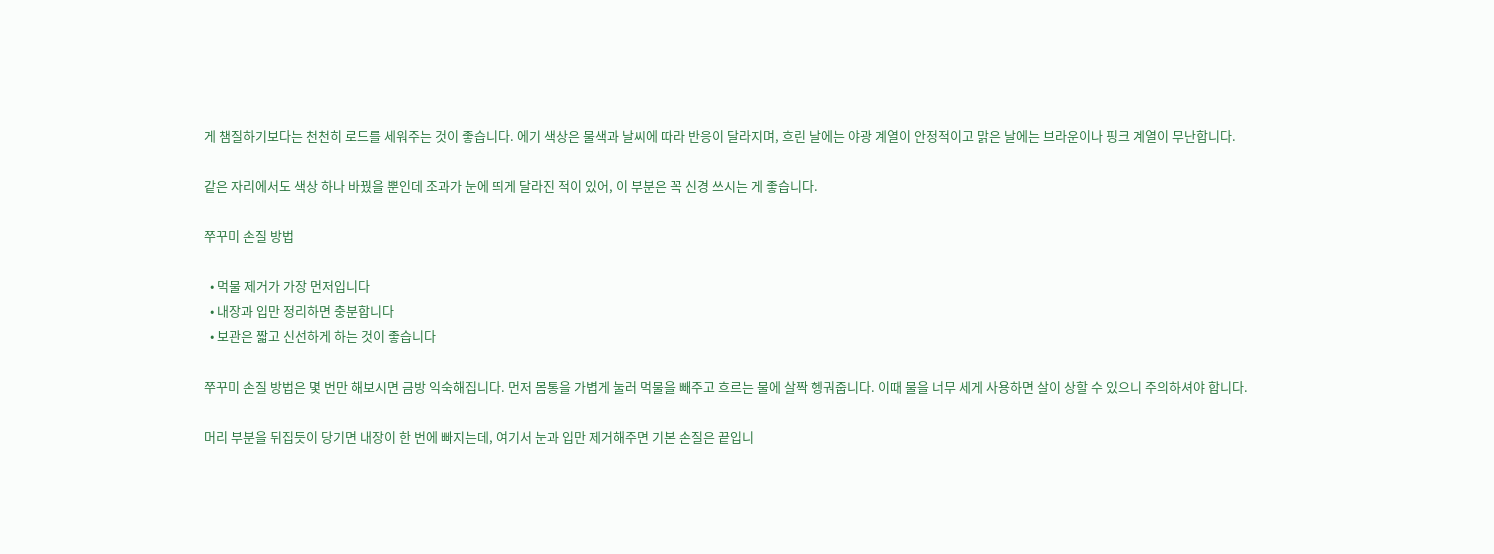게 챔질하기보다는 천천히 로드를 세워주는 것이 좋습니다. 에기 색상은 물색과 날씨에 따라 반응이 달라지며, 흐린 날에는 야광 계열이 안정적이고 맑은 날에는 브라운이나 핑크 계열이 무난합니다.

같은 자리에서도 색상 하나 바꿨을 뿐인데 조과가 눈에 띄게 달라진 적이 있어, 이 부분은 꼭 신경 쓰시는 게 좋습니다.

쭈꾸미 손질 방법

  • 먹물 제거가 가장 먼저입니다
  • 내장과 입만 정리하면 충분합니다
  • 보관은 짧고 신선하게 하는 것이 좋습니다

쭈꾸미 손질 방법은 몇 번만 해보시면 금방 익숙해집니다. 먼저 몸통을 가볍게 눌러 먹물을 빼주고 흐르는 물에 살짝 헹궈줍니다. 이때 물을 너무 세게 사용하면 살이 상할 수 있으니 주의하셔야 합니다.

머리 부분을 뒤집듯이 당기면 내장이 한 번에 빠지는데, 여기서 눈과 입만 제거해주면 기본 손질은 끝입니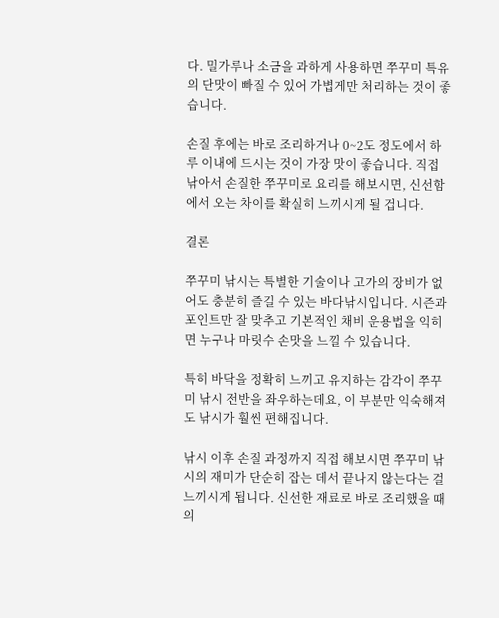다. 밀가루나 소금을 과하게 사용하면 쭈꾸미 특유의 단맛이 빠질 수 있어 가볍게만 처리하는 것이 좋습니다.

손질 후에는 바로 조리하거나 0~2도 정도에서 하루 이내에 드시는 것이 가장 맛이 좋습니다. 직접 낚아서 손질한 쭈꾸미로 요리를 해보시면, 신선함에서 오는 차이를 확실히 느끼시게 될 겁니다.

결론

쭈꾸미 낚시는 특별한 기술이나 고가의 장비가 없어도 충분히 즐길 수 있는 바다낚시입니다. 시즌과 포인트만 잘 맞추고 기본적인 채비 운용법을 익히면 누구나 마릿수 손맛을 느낄 수 있습니다.

특히 바닥을 정확히 느끼고 유지하는 감각이 쭈꾸미 낚시 전반을 좌우하는데요, 이 부분만 익숙해져도 낚시가 훨씬 편해집니다.

낚시 이후 손질 과정까지 직접 해보시면 쭈꾸미 낚시의 재미가 단순히 잡는 데서 끝나지 않는다는 걸 느끼시게 됩니다. 신선한 재료로 바로 조리했을 때의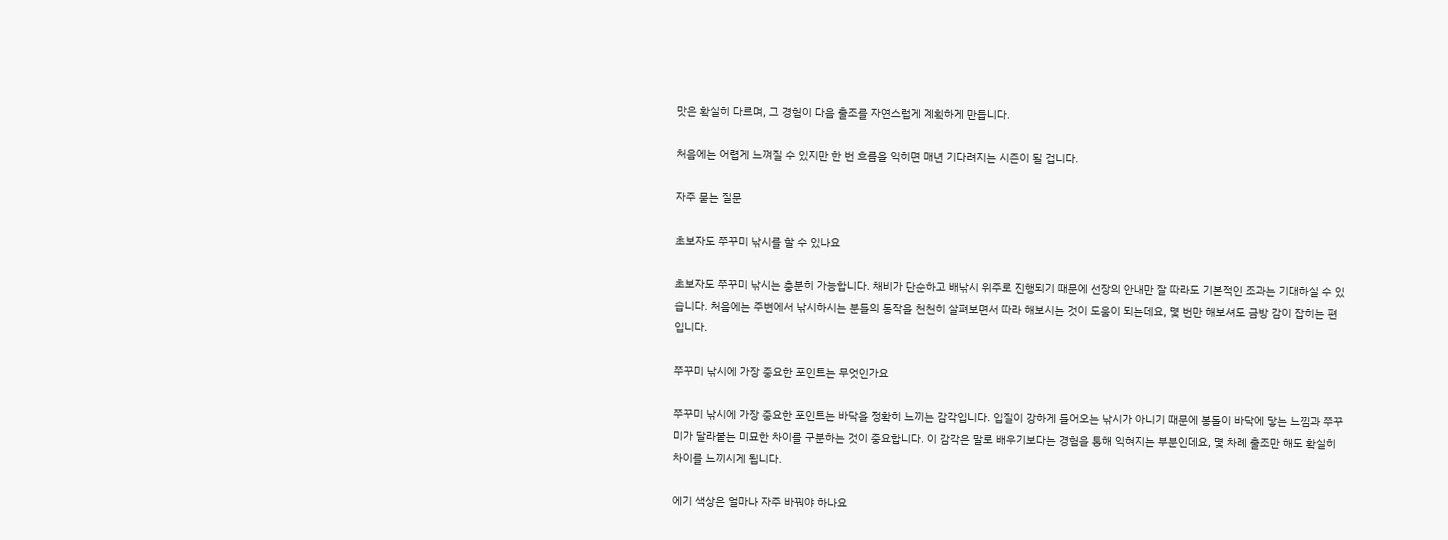맛은 확실히 다르며, 그 경험이 다음 출조를 자연스럽게 계획하게 만듭니다.

처음에는 어렵게 느껴질 수 있지만 한 번 흐름을 익히면 매년 기다려지는 시즌이 될 겁니다.

자주 묻는 질문

초보자도 쭈꾸미 낚시를 할 수 있나요

초보자도 쭈꾸미 낚시는 충분히 가능합니다. 채비가 단순하고 배낚시 위주로 진행되기 때문에 선장의 안내만 잘 따라도 기본적인 조과는 기대하실 수 있습니다. 처음에는 주변에서 낚시하시는 분들의 동작을 천천히 살펴보면서 따라 해보시는 것이 도움이 되는데요, 몇 번만 해보셔도 금방 감이 잡히는 편입니다.

쭈꾸미 낚시에 가장 중요한 포인트는 무엇인가요

쭈꾸미 낚시에 가장 중요한 포인트는 바닥을 정확히 느끼는 감각입니다. 입질이 강하게 들어오는 낚시가 아니기 때문에 봉돌이 바닥에 닿는 느낌과 쭈꾸미가 달라붙는 미묘한 차이를 구분하는 것이 중요합니다. 이 감각은 말로 배우기보다는 경험을 통해 익혀지는 부분인데요, 몇 차례 출조만 해도 확실히 차이를 느끼시게 됩니다.

에기 색상은 얼마나 자주 바꿔야 하나요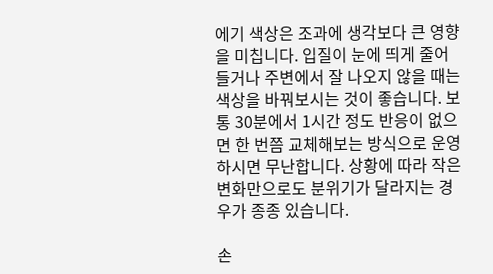에기 색상은 조과에 생각보다 큰 영향을 미칩니다. 입질이 눈에 띄게 줄어들거나 주변에서 잘 나오지 않을 때는 색상을 바꿔보시는 것이 좋습니다. 보통 30분에서 1시간 정도 반응이 없으면 한 번쯤 교체해보는 방식으로 운영하시면 무난합니다. 상황에 따라 작은 변화만으로도 분위기가 달라지는 경우가 종종 있습니다.

손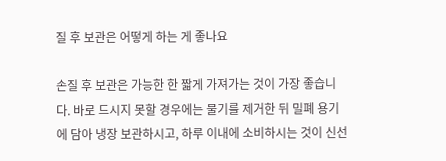질 후 보관은 어떻게 하는 게 좋나요

손질 후 보관은 가능한 한 짧게 가져가는 것이 가장 좋습니다. 바로 드시지 못할 경우에는 물기를 제거한 뒤 밀폐 용기에 담아 냉장 보관하시고, 하루 이내에 소비하시는 것이 신선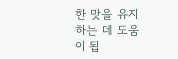한 맛을 유지하는 데 도움이 됩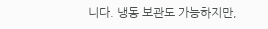니다. 냉동 보관도 가능하지만,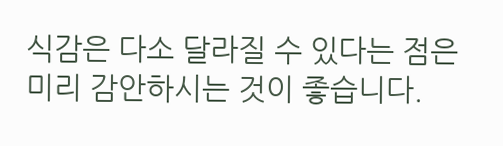식감은 다소 달라질 수 있다는 점은 미리 감안하시는 것이 좋습니다.